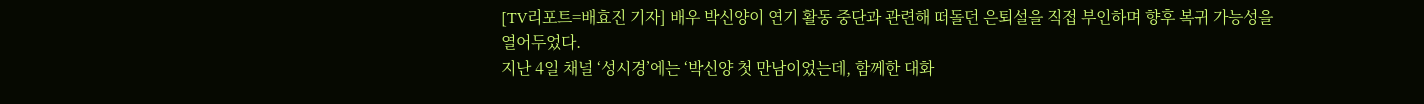[TV리포트=배효진 기자] 배우 박신양이 연기 활동 중단과 관련해 떠돌던 은퇴설을 직접 부인하며 향후 복귀 가능성을 열어두었다.
지난 4일 채널 ‘성시경’에는 ‘박신양 첫 만남이었는데, 함께한 대화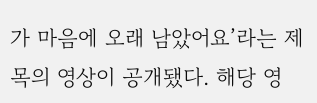가 마음에 오래 남았어요’라는 제목의 영상이 공개됐다. 해당 영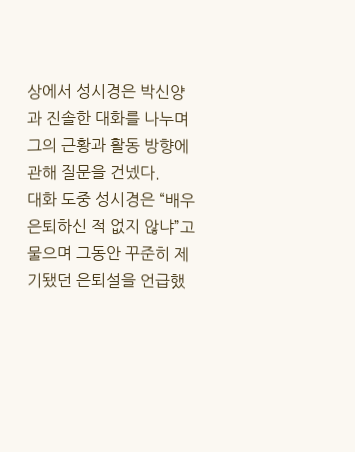상에서 성시경은 박신양과 진솔한 대화를 나누며 그의 근황과 활동 방향에 관해 질문을 건넸다.
대화 도중 성시경은 “배우 은퇴하신 적 없지 않냐”고 물으며 그동안 꾸준히 제기됐던 은퇴설을 언급했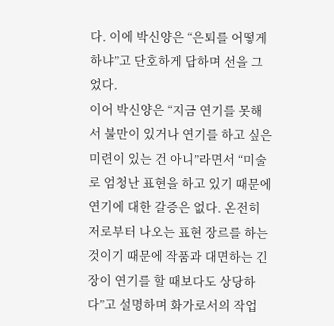다. 이에 박신양은 “은퇴를 어떻게 하냐”고 단호하게 답하며 선을 그었다.
이어 박신양은 “지금 연기를 못해서 불만이 있거나 연기를 하고 싶은 미련이 있는 건 아니”라면서 “미술로 엄청난 표현을 하고 있기 때문에 연기에 대한 갈증은 없다. 온전히 저로부터 나오는 표현 장르를 하는 것이기 때문에 작품과 대면하는 긴장이 연기를 할 때보다도 상당하다”고 설명하며 화가로서의 작업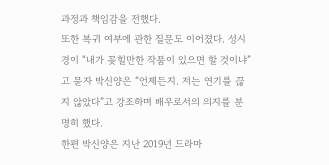과정과 책임감을 전했다.
또한 복귀 여부에 관한 질문도 이어졌다. 성시경이 “내가 꽂힐만한 작품이 있으면 할 것이냐”고 묻자 박신양은 “언제든지. 저는 연기를 끊지 않았다”고 강조하며 배우로서의 의지를 분명히 했다.
한편 박신양은 지난 2019년 드라마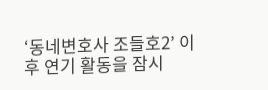‘동네변호사 조들호2’ 이후 연기 활동을 잠시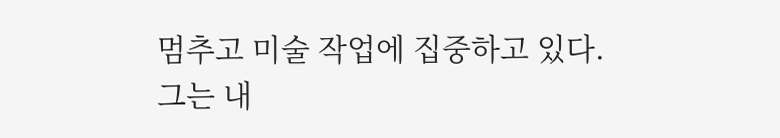멈추고 미술 작업에 집중하고 있다.
그는 내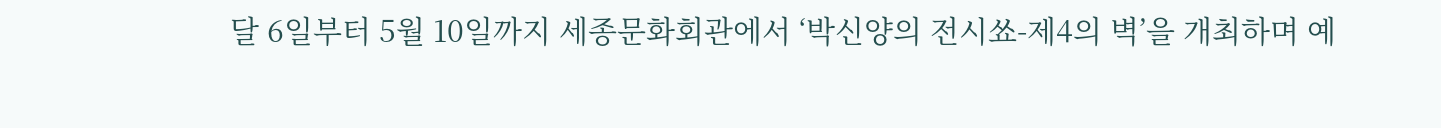달 6일부터 5월 10일까지 세종문화회관에서 ‘박신양의 전시쑈-제4의 벽’을 개최하며 예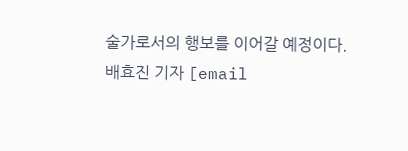술가로서의 행보를 이어갈 예정이다.
배효진 기자 [email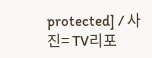protected] / 사진= TV리포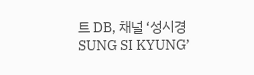트 DB, 채널 ‘성시경 SUNG SI KYUNG’